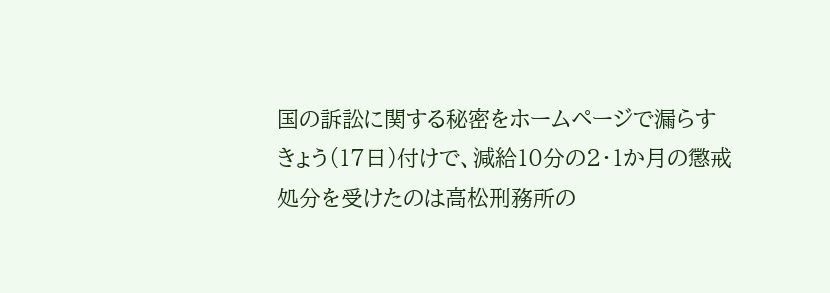国の訴訟に関する秘密をホームページで漏らす
きょう(17日)付けで、減給10分の2・1か月の懲戒処分を受けたのは高松刑務所の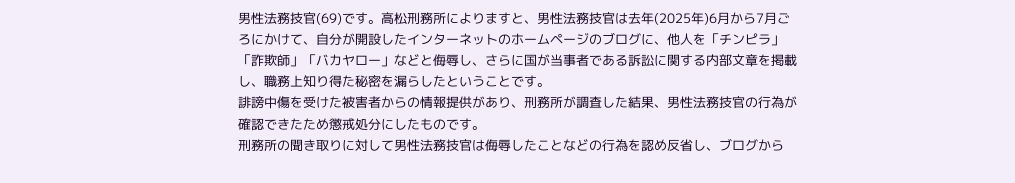男性法務技官(69)です。高松刑務所によりますと、男性法務技官は去年(2025年)6月から7月ごろにかけて、自分が開設したインターネットのホームページのブログに、他人を「チンピラ」「詐欺師」「バカヤロー」などと侮辱し、さらに国が当事者である訴訟に関する内部文章を掲載し、職務上知り得た秘密を漏らしたということです。
誹謗中傷を受けた被害者からの情報提供があり、刑務所が調査した結果、男性法務技官の行為が確認できたため懲戒処分にしたものです。
刑務所の聞き取りに対して男性法務技官は侮辱したことなどの行為を認め反省し、ブログから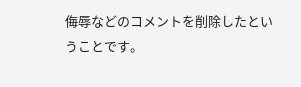侮辱などのコメントを削除したということです。